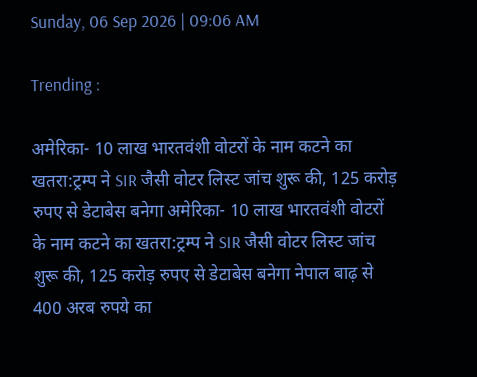Sunday, 06 Sep 2026 | 09:06 AM

Trending :

अमेरिका- 10 लाख भारतवंशी वोटरों के नाम कटने का खतरा:ट्रम्प ने SIR जैसी वोटर लिस्ट जांच शुरू की, 125 करोड़ रुपए से डेटाबेस बनेगा अमेरिका- 10 लाख भारतवंशी वोटरों के नाम कटने का खतरा:ट्रम्प ने SIR जैसी वोटर लिस्ट जांच शुरू की, 125 करोड़ रुपए से डेटाबेस बनेगा नेपाल बाढ़ से 400 अरब रुपये का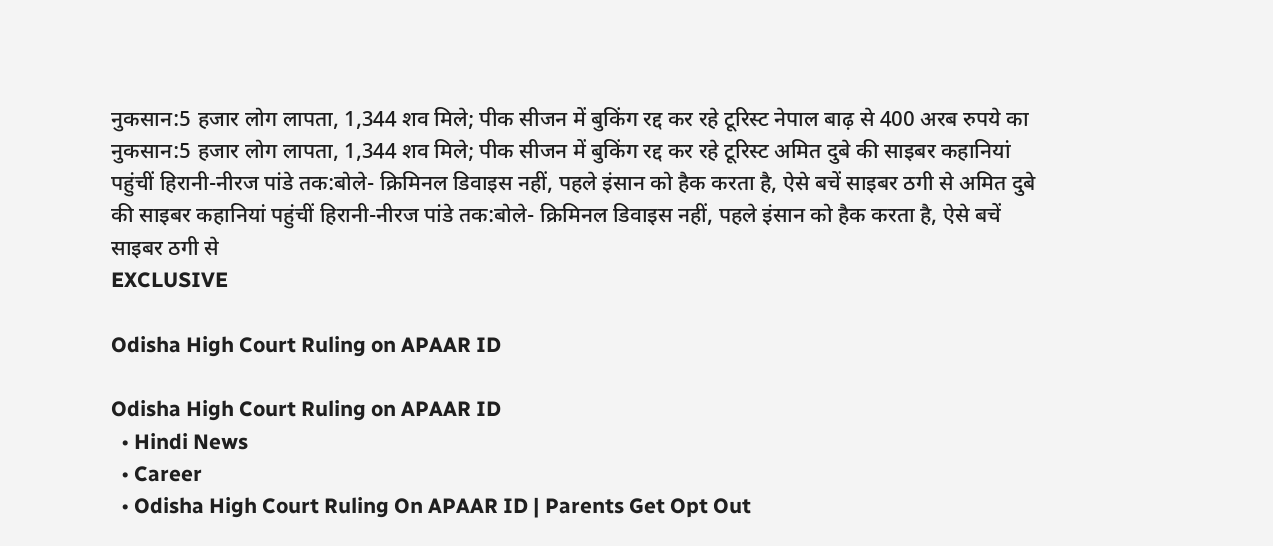नुकसान:5 हजार लोग लापता, 1,344 शव मिले; पीक सीजन में बुकिंग रद्द कर रहे टूरिस्ट नेपाल बाढ़ से 400 अरब रुपये का नुकसान:5 हजार लोग लापता, 1,344 शव मिले; पीक सीजन में बुकिंग रद्द कर रहे टूरिस्ट अमित दुबे की साइबर कहानियां पहुंचीं हिरानी-नीरज पांडे तक:बोले- क्रिमिनल डिवाइस नहीं, पहले इंसान को हैक करता है, ऐसे बचें साइबर ठगी से अमित दुबे की साइबर कहानियां पहुंचीं हिरानी-नीरज पांडे तक:बोले- क्रिमिनल डिवाइस नहीं, पहले इंसान को हैक करता है, ऐसे बचें साइबर ठगी से
EXCLUSIVE

Odisha High Court Ruling on APAAR ID

Odisha High Court Ruling on APAAR ID
  • Hindi News
  • Career
  • Odisha High Court Ruling On APAAR ID | Parents Get Opt Out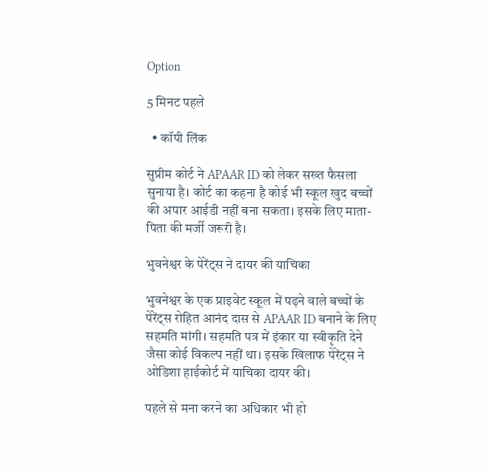Option

5 मिनट पहले

  • कॉपी लिंक

सुप्रीम कोर्ट ने APAAR ID को लेकर सख्त फैसला सुनाया है। कोर्ट का कहना है कोई भी स्कूल खुद बच्चों की अपार आईडी नहीं बना सकता। इसके लिए माता-पिता की मर्जी जरूरी है।

भुवनेश्वर के पेरेंट्स ने दायर की याचिका

भुवनेश्वर के एक प्राइवेट स्कूल में पढ़ने वाले बच्चों के पेरेंट्स रोहित आनंद दास से APAAR ID बनाने के लिए सहमति मांगी। सहमति पत्र में इंकार या स्वीकृति देने जैसा कोई विकल्प नहीं था। इसके खिलाफ पेरेंट्स ने ओडिशा हाईकोर्ट में याचिका दायर की।

पहले से मना करने का अधिकार भी हो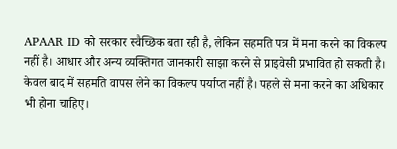APAAR ID को सरकार स्वैच्छिक बता रही है, लेकिन सहमति पत्र में मना करने का विकल्प नहीं है। आधार और अन्य व्यक्तिगत जानकारी साझा करने से प्राइवेसी प्रभावित हो सकती है। केवल बाद में सहमति वापस लेने का विकल्प पर्याप्त नहीं है। पहले से मना करने का अधिकार भी होना चाहिए।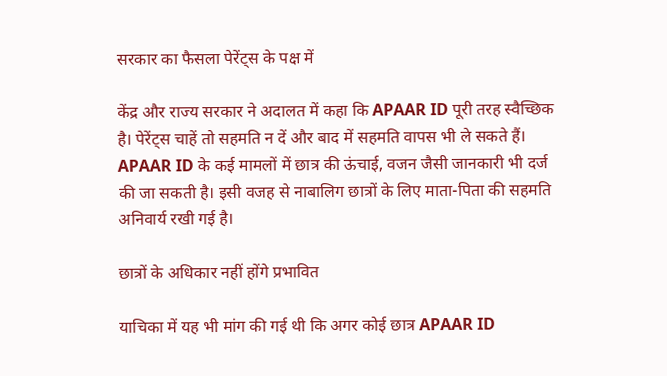सरकार का फैसला पेरेंट्स के पक्ष में

केंद्र और राज्य सरकार ने अदालत में कहा कि APAAR ID पूरी तरह स्वैच्छिक है। पेरेंट्स चाहें तो सहमति न दें और बाद में सहमति वापस भी ले सकते हैं। APAAR ID के कई मामलों में छात्र की ऊंचाई, वजन जैसी जानकारी भी दर्ज की जा सकती है। इसी वजह से नाबालिग छात्रों के लिए माता-पिता की सहमति अनिवार्य रखी गई है।

छात्रों के अधिकार नहीं होंगे प्रभावित

याचिका में यह भी मांग की गई थी कि अगर कोई छात्र APAAR ID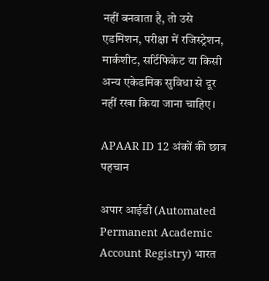नहीं बनवाता है, तो उसे एडमिशन, परीक्षा में रजिस्ट्रेशन, मार्कशीट, सर्टिफिकेट या किसी अन्य एकेडमिक सुविधा से दूर नहीं रखा किया जाना चाहिए।

APAAR ID 12 अंकों की छात्र पहचान

अपार आईडी (Automated Permanent Academic Account Registry) भारत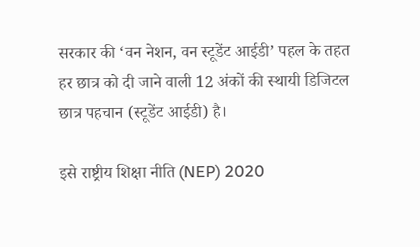सरकार की ‘वन नेशन, वन स्टूडेंट आईडी’ पहल के तहत हर छात्र को दी जाने वाली 12 अंकों की स्थायी डिजिटल छात्र पहचान (स्टूडेंट आईडी) है।

इसे राष्ट्रीय शिक्षा नीति (NEP) 2020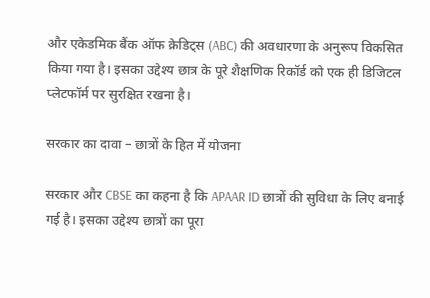और एकेडमिक बैंक ऑफ क्रेडिट्स (ABC) की अवधारणा के अनुरूप विकसित किया गया है। इसका उद्देश्य छात्र के पूरे शैक्षणिक रिकॉर्ड को एक ही डिजिटल प्लेटफॉर्म पर सुरक्षित रखना है।

सरकार का दावा – छात्रों के हित में योजना

सरकार और CBSE का कहना है कि APAAR ID छात्रों की सुविधा के लिए बनाई गई है। इसका उद्देश्य छात्रों का पूरा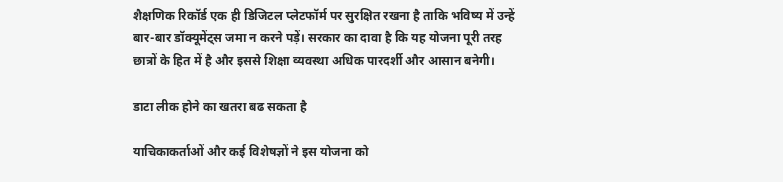शैक्षणिक रिकॉर्ड एक ही डिजिटल प्लेटफॉर्म पर सुरक्षित रखना है ताकि भविष्य में उन्हें बार-बार डॉक्यूमेंट्स जमा न करने पड़ें। सरकार का दावा है कि यह योजना पूरी तरह छात्रों के हित में है और इससे शिक्षा व्यवस्था अधिक पारदर्शी और आसान बनेगी।

डाटा लीक होने का खतरा बढ सकता है

याचिकाकर्ताओं और कई विशेषज्ञों ने इस योजना को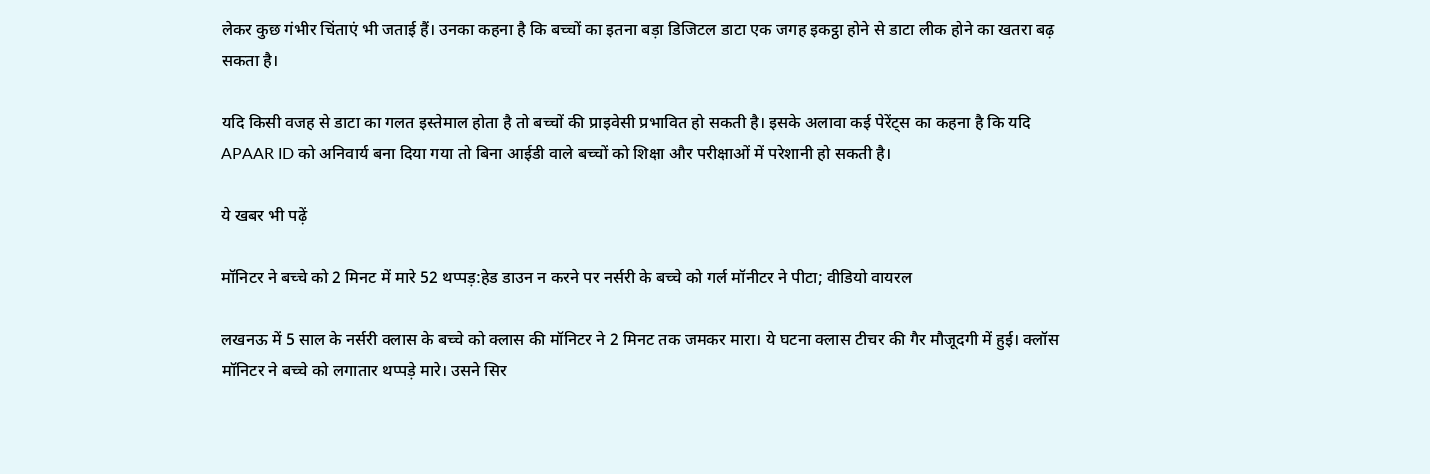लेकर कुछ गंभीर चिंताएं भी जताई हैं। उनका कहना है कि बच्चों का इतना बड़ा डिजिटल डाटा एक जगह इकट्ठा होने से डाटा लीक होने का खतरा बढ़ सकता है।

यदि किसी वजह से डाटा का गलत इस्तेमाल होता है तो बच्चों की प्राइवेसी प्रभावित हो सकती है। इसके अलावा कई पेरेंट्स का कहना है कि यदि APAAR ID को अनिवार्य बना दिया गया तो बिना आईडी वाले बच्चों को शिक्षा और परीक्षाओं में परेशानी हो सकती है।

ये खबर भी पढ़ें

मॉनिटर ने बच्चे को 2 मिनट में मारे 52 थप्पड़:हेड डाउन न करने पर नर्सरी के बच्‍चे को गर्ल मॉनीटर ने पीटा; वीडियो वायरल

लखनऊ में 5 साल के नर्सरी क्लास के बच्चे को क्लास की मॉनिटर ने 2 मिनट तक जमकर मारा। ये घटना क्लास टीचर की गैर मौजूदगी में हुई। क्लॉस मॉनिटर ने बच्चे को लगातार थप्पड़े मारे। उसने सिर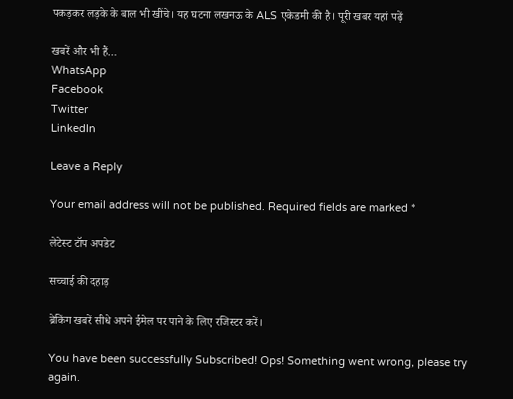पकड़कर लड़के के बाल भी खींचे। यह घटना लखनऊ के ALS एकेडमी की है। पूरी खबर यहां पढ़ें

खबरें और भी हैं…
WhatsApp
Facebook
Twitter
LinkedIn

Leave a Reply

Your email address will not be published. Required fields are marked *

लेटेस्ट टॉप अपडेट

सच्चाई की दहाड़

ब्रेकिंग खबरें सीधे अपने ईमेल पर पाने के लिए रजिस्टर करें।

You have been successfully Subscribed! Ops! Something went wrong, please try again.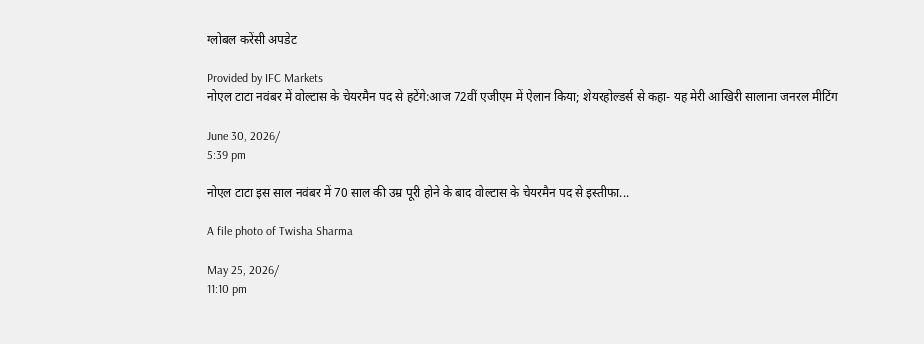ग्लोबल करेंसी अपडेट

Provided by IFC Markets
नोएल टाटा नवंबर में वोल्टास के चेयरमैन पद से हटेंगे:आज 72वीं एजीएम में ऐलान किया; शेयरहोल्डर्स से कहा- यह मेरी आखिरी सालाना जनरल मीटिंग

June 30, 2026/
5:39 pm

नोएल टाटा इस साल नवंबर में 70 साल की उम्र पूरी होने के बाद वोल्टास के चेयरमैन पद से इस्तीफा...

A file photo of Twisha Sharma

May 25, 2026/
11:10 pm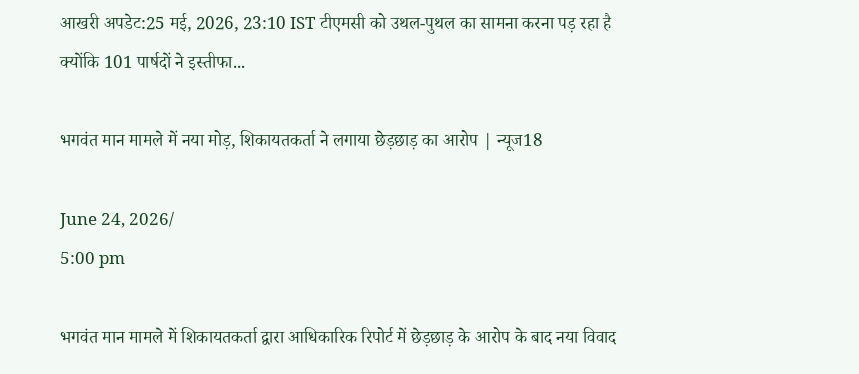आखरी अपडेट:25 मई, 2026, 23:10 IST टीएमसी को उथल-पुथल का सामना करना पड़ रहा है क्योंकि 101 पार्षदों ने इस्तीफा...

भगवंत मान मामले में नया मोड़, शिकायतकर्ता ने लगाया छेड़छाड़ का आरोप | न्यूज18

June 24, 2026/
5:00 pm

भगवंत मान मामले में शिकायतकर्ता द्वारा आधिकारिक रिपोर्ट में छेड़छाड़ के आरोप के बाद नया विवाद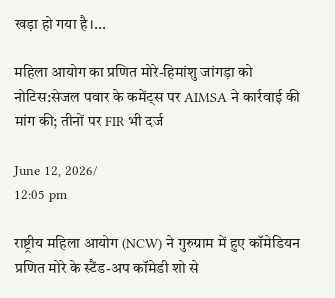खड़ा हो गया है।...

महिला आयोग का प्रणित मोरे-हिमांशु जांगड़ा को नोटिस:सेजल पवार के कमेंट्स पर AIMSA ने कार्रवाई की मांग की; तीनों पर FIR भी दर्ज

June 12, 2026/
12:05 pm

राष्ट्रीय महिला आयोग (NCW) ने गुरुग्राम में हुए कॉमेडियन प्रणित मोरे के स्टैंड-अप कॉमेडी शो से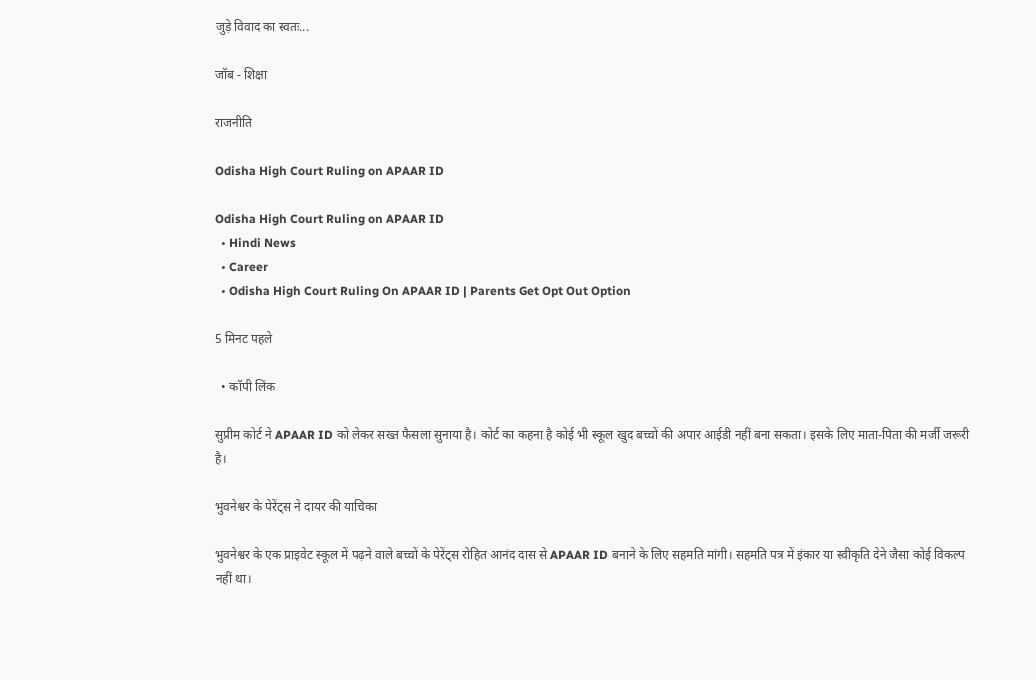जुड़े विवाद का स्वतः...

जॉब - शिक्षा

राजनीति

Odisha High Court Ruling on APAAR ID

Odisha High Court Ruling on APAAR ID
  • Hindi News
  • Career
  • Odisha High Court Ruling On APAAR ID | Parents Get Opt Out Option

5 मिनट पहले

  • कॉपी लिंक

सुप्रीम कोर्ट ने APAAR ID को लेकर सख्त फैसला सुनाया है। कोर्ट का कहना है कोई भी स्कूल खुद बच्चों की अपार आईडी नहीं बना सकता। इसके लिए माता-पिता की मर्जी जरूरी है।

भुवनेश्वर के पेरेंट्स ने दायर की याचिका

भुवनेश्वर के एक प्राइवेट स्कूल में पढ़ने वाले बच्चों के पेरेंट्स रोहित आनंद दास से APAAR ID बनाने के लिए सहमति मांगी। सहमति पत्र में इंकार या स्वीकृति देने जैसा कोई विकल्प नहीं था।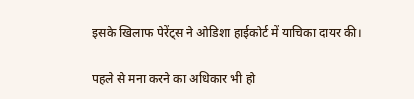इसके खिलाफ पेरेंट्स ने ओडिशा हाईकोर्ट में याचिका दायर की।

पहले से मना करने का अधिकार भी हो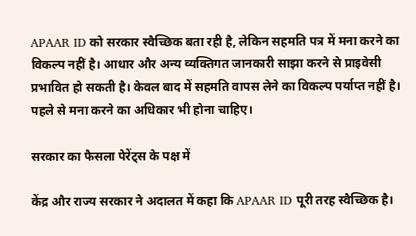APAAR ID को सरकार स्वैच्छिक बता रही है, लेकिन सहमति पत्र में मना करने का विकल्प नहीं है। आधार और अन्य व्यक्तिगत जानकारी साझा करने से प्राइवेसी प्रभावित हो सकती है। केवल बाद में सहमति वापस लेने का विकल्प पर्याप्त नहीं है। पहले से मना करने का अधिकार भी होना चाहिए।

सरकार का फैसला पेरेंट्स के पक्ष में

केंद्र और राज्य सरकार ने अदालत में कहा कि APAAR ID पूरी तरह स्वैच्छिक है।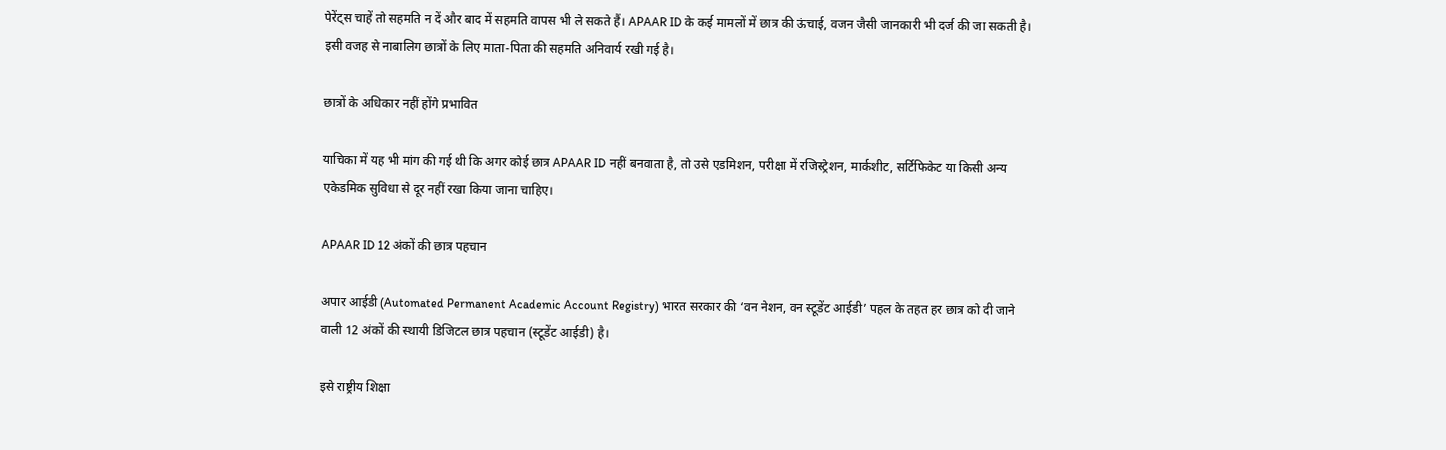पेरेंट्स चाहें तो सहमति न दें और बाद में सहमति वापस भी ले सकते हैं। APAAR ID के कई मामलों में छात्र की ऊंचाई, वजन जैसी जानकारी भी दर्ज की जा सकती है। इसी वजह से नाबालिग छात्रों के लिए माता-पिता की सहमति अनिवार्य रखी गई है।

छात्रों के अधिकार नहीं होंगे प्रभावित

याचिका में यह भी मांग की गई थी कि अगर कोई छात्र APAAR ID नहीं बनवाता है, तो उसे एडमिशन, परीक्षा में रजिस्ट्रेशन, मार्कशीट, सर्टिफिकेट या किसी अन्य एकेडमिक सुविधा से दूर नहीं रखा किया जाना चाहिए।

APAAR ID 12 अंकों की छात्र पहचान

अपार आईडी (Automated Permanent Academic Account Registry) भारत सरकार की ‘वन नेशन, वन स्टूडेंट आईडी’ पहल के तहत हर छात्र को दी जाने वाली 12 अंकों की स्थायी डिजिटल छात्र पहचान (स्टूडेंट आईडी) है।

इसे राष्ट्रीय शिक्षा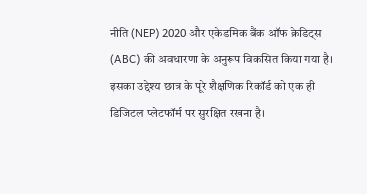नीति (NEP) 2020 और एकेडमिक बैंक ऑफ क्रेडिट्स (ABC) की अवधारणा के अनुरूप विकसित किया गया है। इसका उद्देश्य छात्र के पूरे शैक्षणिक रिकॉर्ड को एक ही डिजिटल प्लेटफॉर्म पर सुरक्षित रखना है।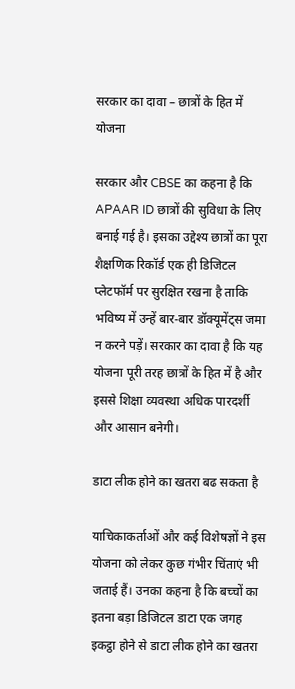सरकार का दावा – छात्रों के हित में योजना

सरकार और CBSE का कहना है कि APAAR ID छात्रों की सुविधा के लिए बनाई गई है। इसका उद्देश्य छात्रों का पूरा शैक्षणिक रिकॉर्ड एक ही डिजिटल प्लेटफॉर्म पर सुरक्षित रखना है ताकि भविष्य में उन्हें बार-बार डॉक्यूमेंट्स जमा न करने पड़ें। सरकार का दावा है कि यह योजना पूरी तरह छात्रों के हित में है और इससे शिक्षा व्यवस्था अधिक पारदर्शी और आसान बनेगी।

डाटा लीक होने का खतरा बढ सकता है

याचिकाकर्ताओं और कई विशेषज्ञों ने इस योजना को लेकर कुछ गंभीर चिंताएं भी जताई हैं। उनका कहना है कि बच्चों का इतना बड़ा डिजिटल डाटा एक जगह इकट्ठा होने से डाटा लीक होने का खतरा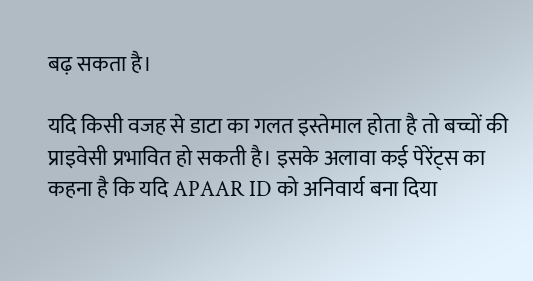बढ़ सकता है।

यदि किसी वजह से डाटा का गलत इस्तेमाल होता है तो बच्चों की प्राइवेसी प्रभावित हो सकती है। इसके अलावा कई पेरेंट्स का कहना है कि यदि APAAR ID को अनिवार्य बना दिया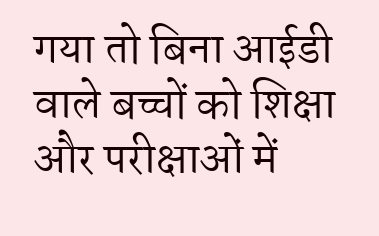गया तो बिना आईडी वाले बच्चों को शिक्षा और परीक्षाओं में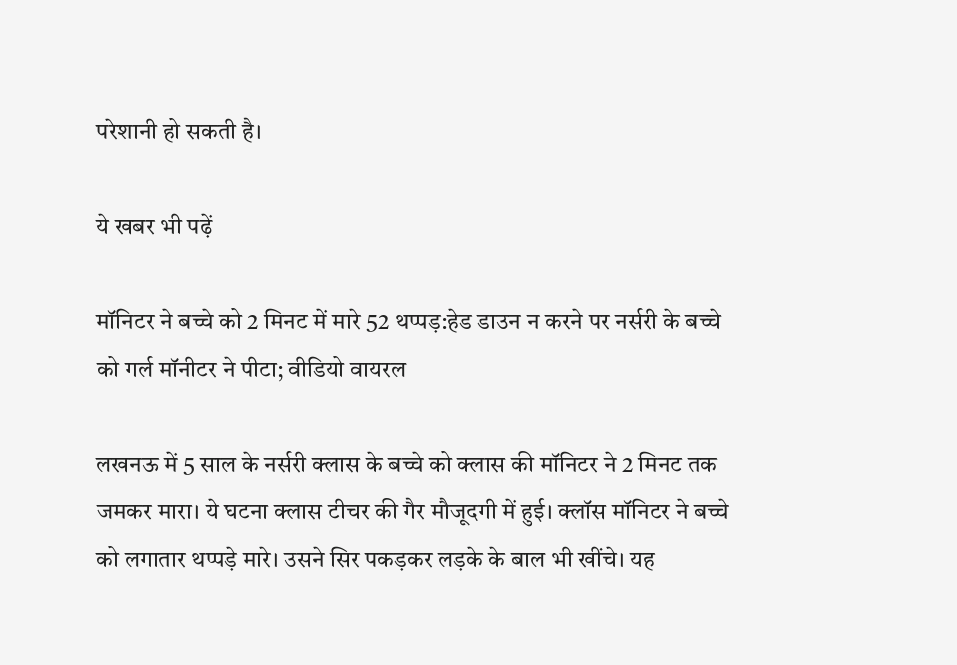परेशानी हो सकती है।

ये खबर भी पढ़ें

मॉनिटर ने बच्चे को 2 मिनट में मारे 52 थप्पड़:हेड डाउन न करने पर नर्सरी के बच्‍चे को गर्ल मॉनीटर ने पीटा; वीडियो वायरल

लखनऊ में 5 साल के नर्सरी क्लास के बच्चे को क्लास की मॉनिटर ने 2 मिनट तक जमकर मारा। ये घटना क्लास टीचर की गैर मौजूदगी में हुई। क्लॉस मॉनिटर ने बच्चे को लगातार थप्पड़े मारे। उसने सिर पकड़कर लड़के के बाल भी खींचे। यह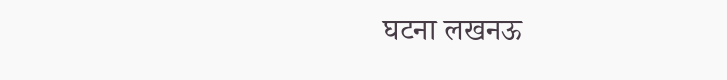घटना लखनऊ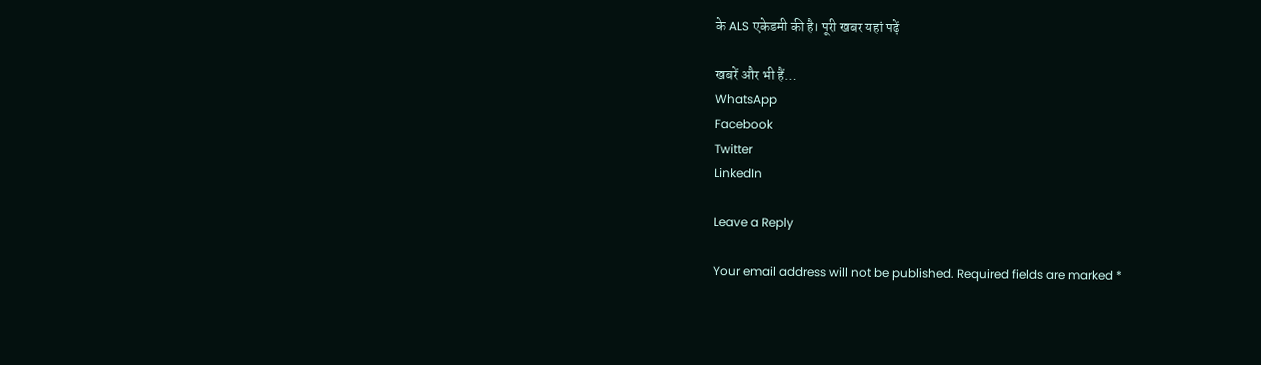के ALS एकेडमी की है। पूरी खबर यहां पढ़ें

खबरें और भी हैं…
WhatsApp
Facebook
Twitter
LinkedIn

Leave a Reply

Your email address will not be published. Required fields are marked *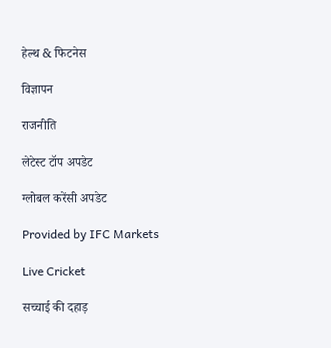हेल्थ & फिटनेस

विज्ञापन

राजनीति

लेटेस्ट टॉप अपडेट

ग्लोबल करेंसी अपडेट

Provided by IFC Markets

Live Cricket

सच्चाई की दहाड़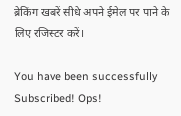ब्रेकिंग खबरें सीधे अपने ईमेल पर पाने के लिए रजिस्टर करें।

You have been successfully Subscribed! Ops!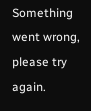Something went wrong, please try again.